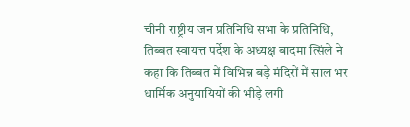चीनी राष्ट्रीय जन प्रतिनिधि सभा के प्रतिनिधि, तिब्बत स्वायत्त पर्देश के अध्यक्ष बादमा त्सिंले ने कहा कि तिब्बत में विभिन्न बड़े मंदिरों में साल भर धार्मिक अनुयायियों की भीड़े लगी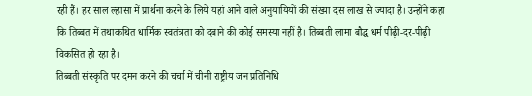रही हैं। हर साल ल्हासा में प्रार्थना करने के लिये यहां आने वाले अनुयायियों की संख्या दस लाख से ज्यादा है। उन्होंने कहा कि तिब्बत में तथाकथित धार्मिक स्वतंत्रता को दबाने की कोई समस्या नहीं है। तिब्बती लामा बौद्ध धर्म पीढ़ी-दर-पीढ़ी विकसित हो रहा है।
तिब्बती संस्कृति पर दमन करने की चर्चा में चीनी राष्ट्रीय जन प्रतिनिधि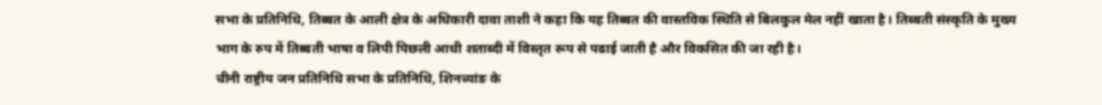सभा के प्रतिनिधि, तिब्बत के आली क्षेत्र के अधिकारी दावा ताशी ने कहा कि यह तिब्बत की वास्तविक स्थिति से बिलकुल मेल नहीं खाता है। तिब्बती संस्कृति के मुख्य भाग के रुप में तिब्बती भाषा व लिपी पिछली आधी शताब्दी में विस्तृत रूप से पढाई जाती है और विकसित की जा रही है।
चीनी राष्ट्रीय जन प्रतिनिधि सभा के प्रतिनिधि, शिनच्यांङ के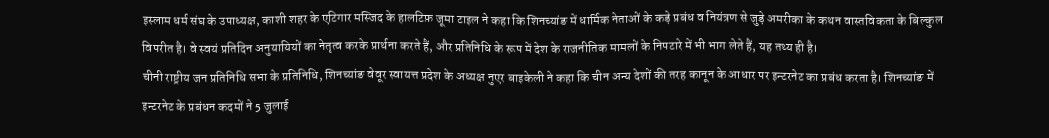इस्लाम धर्म संघ के उपाध्यक्ष, काशी शहर के एटिगार मस्जिद के हालटिफ़ जूमा टाइल ने कहा कि शिनच्यांङ में धार्मिक नेताओं के कड़े प्रबंध व नियंत्रण से जुड़े अमरीका के कथन वास्तविकता के बिल्कुल विपरीत है। वे स्वयं प्रतिदिन अनुयायियों का नेतृत्व करके प्रार्थना करते हैं, और प्रतिनिधि के रूप में देश के राजनीतिक मामलों के निपटारे में भी भाग लेते हैं, यह तथ्य ही है।
चीनी राष्ट्रीय जन प्रतिनिधि सभा के प्रतिनिधि, शिनच्यांङ वेवूर स्वायत्त प्रदेश के अध्यक्ष नुएर बाइकेली ने कहा कि चीन अन्य देशों की तरह कानून के आधार पर इन्टरनेट का प्रबंध करता है। शिनच्यांङ में इन्टरनेट के प्रबंधन कदमों ने 5 जुलाई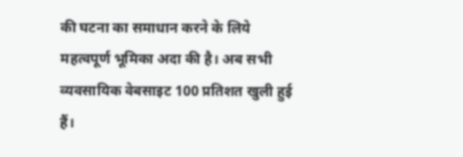की घटना का समाधान करने के लिये महत्वपूर्ण भूमिका अदा की है। अब सभी व्यवसायिक वेबसाइट 100 प्रतिशत खुली हुई हैं।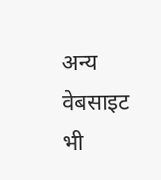अन्य वेबसाइट भी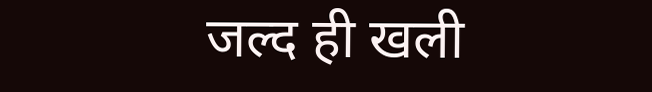जल्द ही खली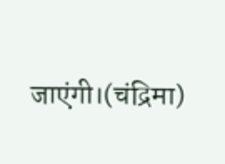जाएंगी।(चंद्रिमा)